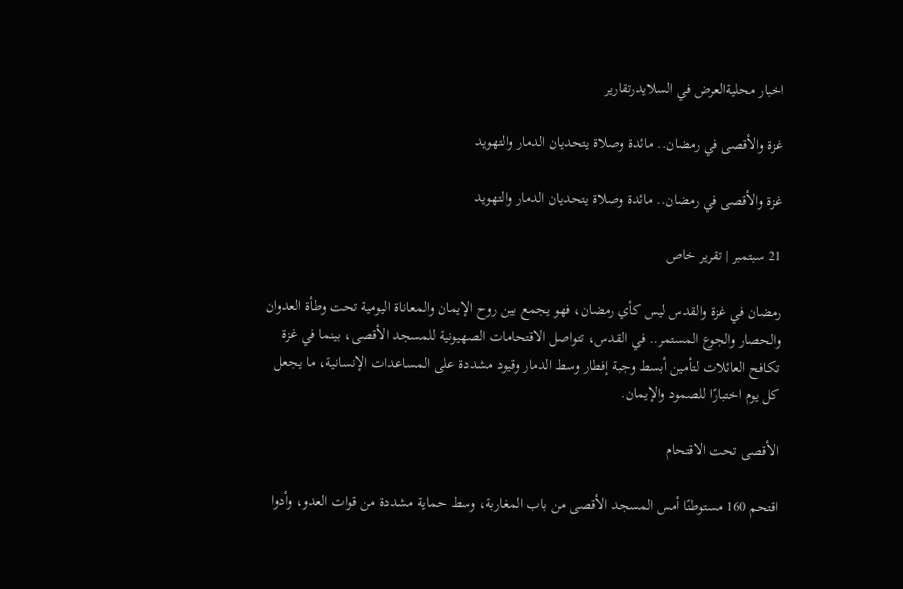اخبار محليةالعرض في السلايدرتقارير

غزة والأقصى في رمضان.. مائدة وصلاة يتحديان الدمار والتهويد

غزة والأقصى في رمضان.. مائدة وصلاة يتحديان الدمار والتهويد

21 سبتمبر | تقرير خاص

رمضان في غزة والقدس ليس كأي رمضان، فهو يجمع بين روح الإيمان والمعاناة اليومية تحت وطأة العدوان والحصار والجوع المستمر.. في القدس، تتواصل الاقتحامات الصهيونية للمسجد الأقصى، بينما في غزة تكافح العائلات لتأمين أبسط وجبة إفطار وسط الدمار وقيود مشددة على المساعدات الإنسانية، ما يجعل كل يوم اختبارًا للصمود والإيمان.

الأقصى تحت الاقتحام

اقتحم 160 مستوطنًا أمس المسجد الأقصى من باب المغاربة، وسط حماية مشددة من قوات العدو، وأدوا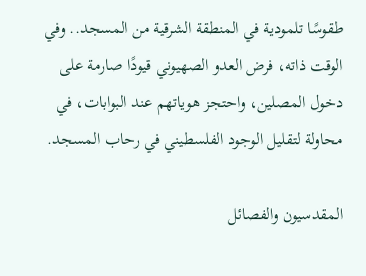طقوسًا تلمودية في المنطقة الشرقية من المسجد.. وفي الوقت ذاته، فرض العدو الصهيوني قيودًا صارمة على دخول المصلين، واحتجز هوياتهم عند البوابات، في محاولة لتقليل الوجود الفلسطيني في رحاب المسجد.

المقدسيون والفصائل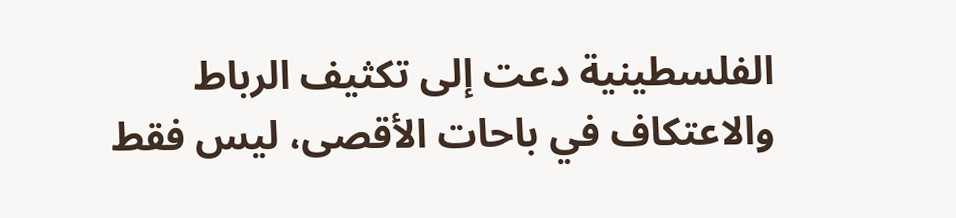الفلسطينية دعت إلى تكثيف الرباط والاعتكاف في باحات الأقصى، ليس فقط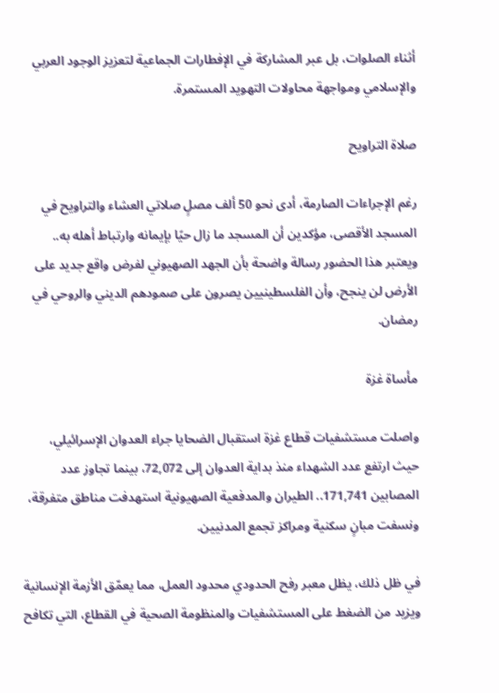أثناء الصلوات، بل عبر المشاركة في الإفطارات الجماعية لتعزيز الوجود العربي والإسلامي ومواجهة محاولات التهويد المستمرة.

صلاة التراويح

رغم الإجراءات الصارمة، أدى نحو 50 ألف مصلٍ صلاتي العشاء والتراويح في المسجد الأقصى، مؤكدين أن المسجد ما زال حيًا بإيمانه وارتباط أهله به.. ويعتبر هذا الحضور رسالة واضحة بأن الجهد الصهيوني لفرض واقع جديد على الأرض لن ينجح، وأن الفلسطينيين يصرون على صمودهم الديني والروحي في رمضان.

مأساة غزة

واصلت مستشفيات قطاع غزة استقبال الضحايا جراء العدوان الإسرائيلي، حيث ارتفع عدد الشهداء منذ بداية العدوان إلى 72,072، بينما تجاوز عدد المصابين 171,741.. الطيران والمدفعية الصهيونية استهدفت مناطق متفرقة، ونسفت مبانٍ سكنية ومراكز تجمع المدنيين.

في ظل ذلك، يظل معبر رفح الحدودي محدود العمل، مما يعمّق الأزمة الإنسانية ويزيد من الضغط على المستشفيات والمنظومة الصحية في القطاع، التي تكافح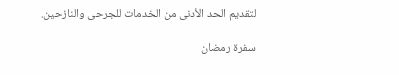لتقديم الحد الأدنى من الخدمات للجرحى والنازحين.

سفرة رمضان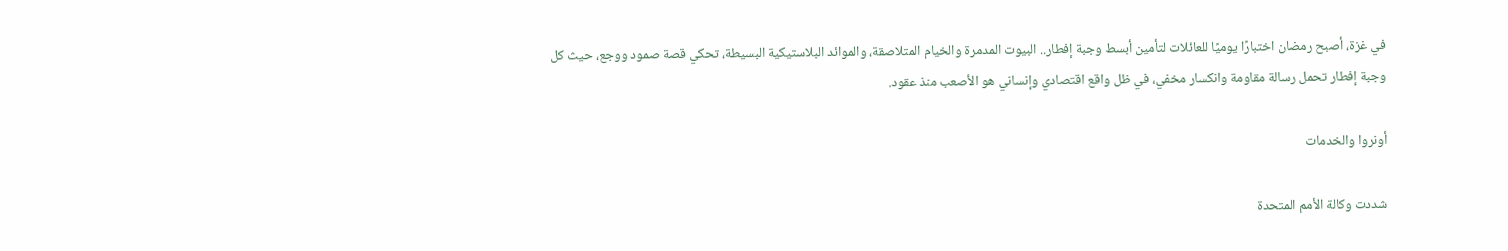في غزة، أصبح رمضان اختبارًا يوميًا للعائلات لتأمين أبسط وجبة إفطار.. البيوت المدمرة والخيام المتلاصقة، والموائد البلاستيكية البسيطة، تحكي قصة صمود ووجع، حيث كل وجبة إفطار تحمل رسالة مقاومة وانكسار مخفي، في ظل واقع اقتصادي وإنساني هو الأصعب منذ عقود.

أونروا والخدمات

شددت وكالة الأمم المتحدة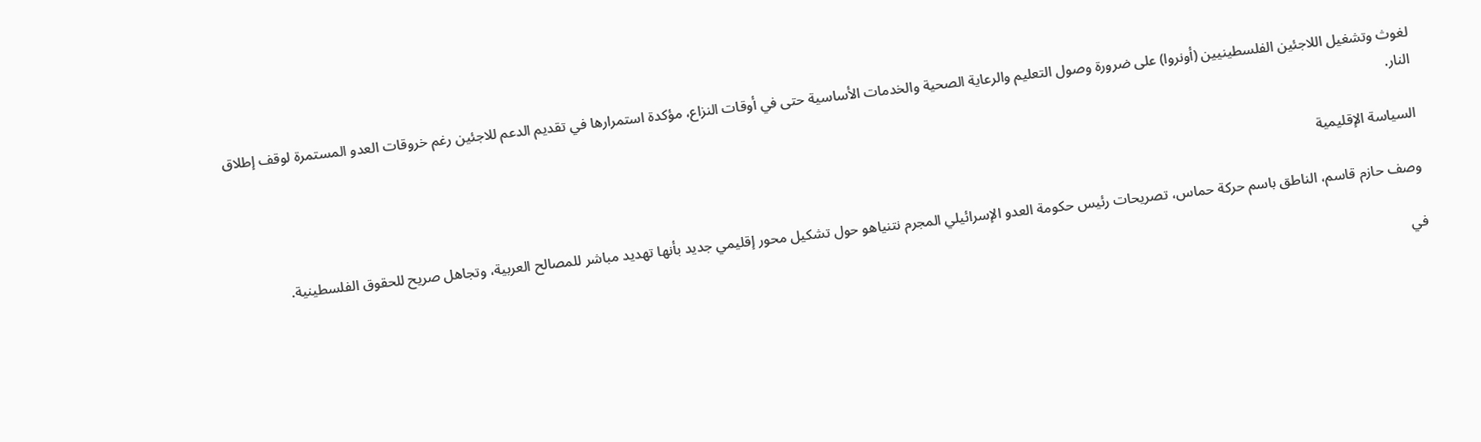لغوث وتشغيل اللاجئين الفلسطينيين (أونروا) على ضرورة وصول التعليم والرعاية الصحية والخدمات الأساسية حتى في أوقات النزاع، مؤكدة استمرارها في تقديم الدعم للاجئين رغم خروقات العدو المستمرة لوقف إطلاق النار.

السياسة الإقليمية

وصف حازم قاسم، الناطق باسم حركة حماس، تصريحات رئيس حكومة العدو الإسرائيلي المجرم نتنياهو حول تشكيل محور إقليمي جديد بأنها تهديد مباشر للمصالح العربية، وتجاهل صريح للحقوق الفلسطينية.

في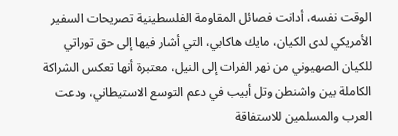الوقت نفسه، أدانت فصائل المقاومة الفلسطينية تصريحات السفير الأمريكي لدى الكيان، مايك هاكابي، التي أشار فيها إلى حق توراتي للكيان الصهيوني من نهر الفرات إلى النيل، معتبرة أنها تعكس الشراكة الكاملة بين واشنطن وتل أبيب في دعم التوسع الاستيطاني، ودعت العرب والمسلمين للاستفاقة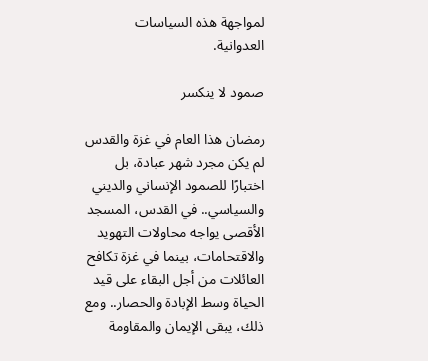لمواجهة هذه السياسات العدوانية.

صمود لا ينكسر

رمضان هذا العام في غزة والقدس لم يكن مجرد شهر عبادة، بل اختبارًا للصمود الإنساني والديني والسياسي.. في القدس، المسجد الأقصى يواجه محاولات التهويد والاقتحامات، بينما في غزة تكافح العائلات من أجل البقاء على قيد الحياة وسط الإبادة والحصار.. ومع ذلك، يبقى الإيمان والمقاومة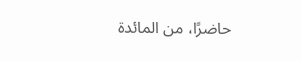حاضرًا، من المائدة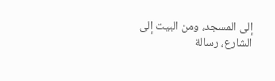إلى المسجد، ومن البيت إلى الشارع، رسالة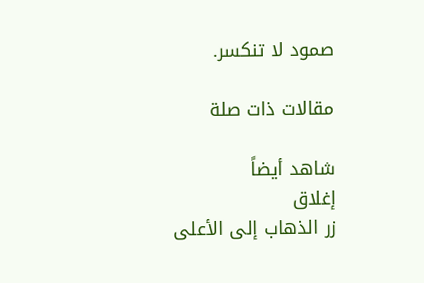صمود لا تنكسر.

مقالات ذات صلة

شاهد أيضاً
إغلاق
زر الذهاب إلى الأعلى